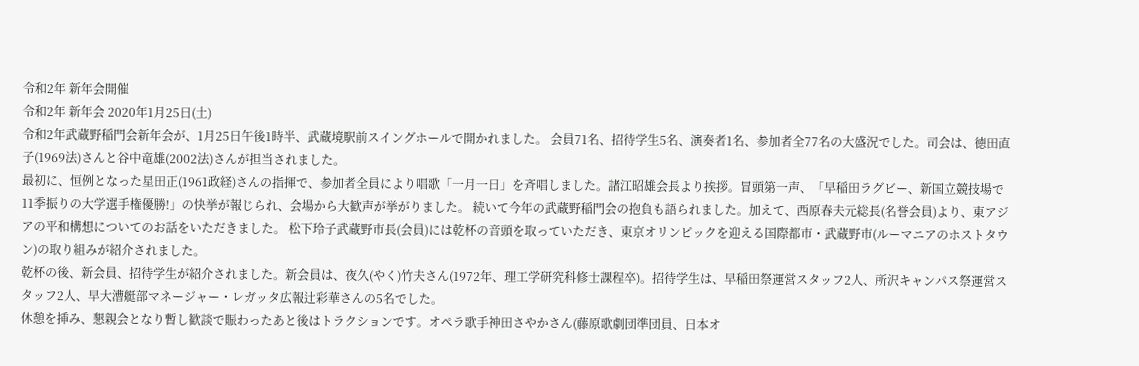令和2年 新年会開催
令和2年 新年会 2020年1月25日(土)
令和2年武蔵野稲門会新年会が、1月25日午後1時半、武蔵境駅前スイングホールで開かれました。 会員71名、招待学生5名、演奏者1名、参加者全77名の大盛況でした。司会は、徳田直子(1969法)さんと谷中竜雄(2002法)さんが担当されました。
最初に、恒例となった星田正(1961政経)さんの指揮で、参加者全員により唱歌「一月一日」を斉唱しました。諸江昭雄会長より挨拶。冒頭第一声、「早稲田ラグビー、新国立競技場で11季振りの大学選手権優勝!」の快挙が報じられ、会場から大歓声が挙がりました。 続いて今年の武蔵野稲門会の抱負も語られました。加えて、西原春夫元総長(名誉会員)より、東アジアの平和構想についてのお話をいただきました。 松下玲子武蔵野市長(会員)には乾杯の音頭を取っていただき、東京オリンピックを迎える国際都市・武蔵野市(ルーマニアのホストタウン)の取り組みが紹介されました。
乾杯の後、新会員、招待学生が紹介されました。新会員は、夜久(やく)竹夫さん(1972年、理工学研究科修士課程卒)。招待学生は、早稲田祭運営スタッフ2人、所沢キャンパス祭運営スタッフ2人、早大漕艇部マネージャー・レガッタ広報辻彩華さんの5名でした。
休憩を挿み、懇親会となり暫し歓談で賑わったあと後はトラクションです。オペラ歌手神田さやかさん(藤原歌劇団準団員、日本オ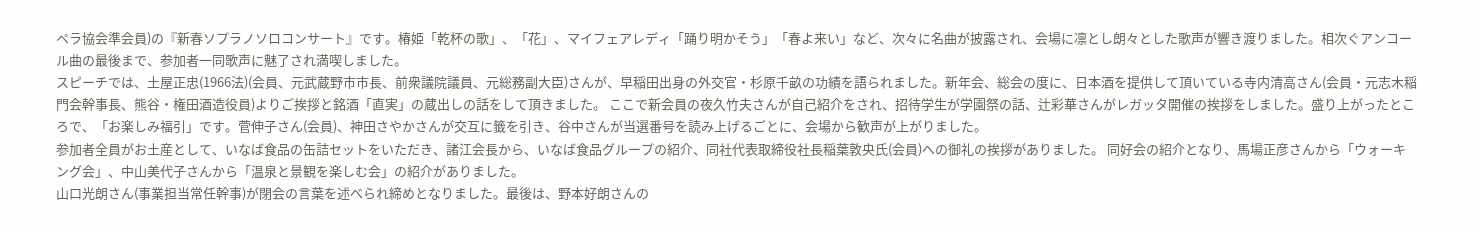ペラ協会準会員)の『新春ソプラノソロコンサート』です。椿姫「乾杯の歌」、「花」、マイフェアレディ「踊り明かそう」「春よ来い」など、次々に名曲が披露され、会場に凛とし朗々とした歌声が響き渡りました。相次ぐアンコール曲の最後まで、参加者一同歌声に魅了され満喫しました。
スピーチでは、土屋正忠(1966法)(会員、元武蔵野市市長、前衆議院議員、元総務副大臣)さんが、早稲田出身の外交官・杉原千畝の功績を語られました。新年会、総会の度に、日本酒を提供して頂いている寺内清高さん(会員・元志木稲門会幹事長、熊谷・権田酒造役員)よりご挨拶と銘酒「直実」の蔵出しの話をして頂きました。 ここで新会員の夜久竹夫さんが自己紹介をされ、招待学生が学園祭の話、辻彩華さんがレガッタ開催の挨拶をしました。盛り上がったところで、「お楽しみ福引」です。菅伸子さん(会員)、神田さやかさんが交互に籤を引き、谷中さんが当選番号を読み上げるごとに、会場から歓声が上がりました。
参加者全員がお土産として、いなば食品の缶詰セットをいただき、諸江会長から、いなば食品グループの紹介、同社代表取締役社長稲葉敦央氏(会員)への御礼の挨拶がありました。 同好会の紹介となり、馬場正彦さんから「ウォーキング会」、中山美代子さんから「温泉と景観を楽しむ会」の紹介がありました。
山口光朗さん(事業担当常任幹事)が閉会の言葉を述べられ締めとなりました。最後は、野本好朗さんの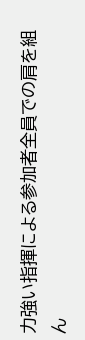力強い指揮による参加者全員での肩を組ん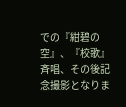での『紺碧の空』、『校歌』斉唱、その後記念撮影となりま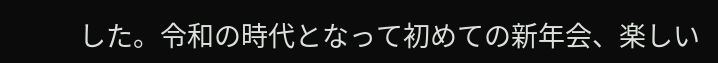した。令和の時代となって初めての新年会、楽しい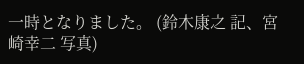一時となりました。 (鈴木康之 記、宮崎幸二 写真)